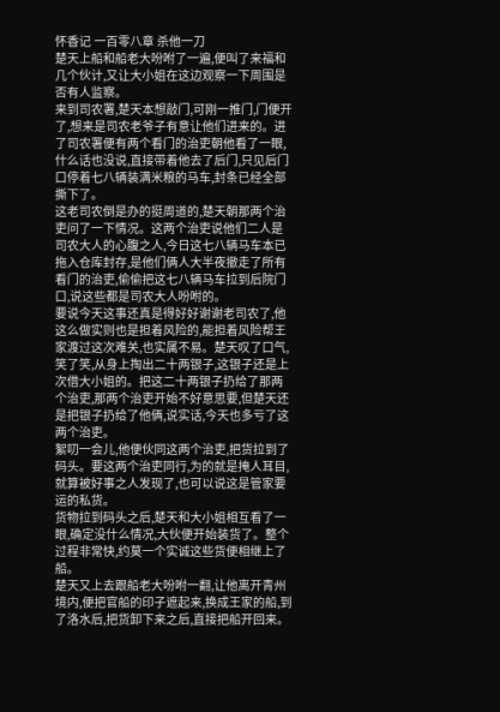怀香记 一百零八章 杀他一刀
楚天上船和船老大吩咐了一遍,便叫了来福和几个伙计,又让大小姐在这边观察一下周围是否有人监察。
来到司农署,楚天本想敲门,可刚一推门,门便开了,想来是司农老爷子有意让他们进来的。进了司农署便有两个看门的治吏朝他看了一眼,什么话也没说,直接带着他去了后门,只见后门口停着七八辆装满米粮的马车,封条已经全部撕下了。
这老司农倒是办的挺周道的,楚天朝那两个治吏问了一下情况。这两个治吏说他们二人是司农大人的心腹之人,今日这七八辆马车本已拖入仓库封存,是他们俩人大半夜撤走了所有看门的治吏,偷偷把这七八辆马车拉到后院门口,说这些都是司农大人吩咐的。
要说今天这事还真是得好好谢谢老司农了,他这么做实则也是担着风险的,能担着风险帮王家渡过这次难关,也实属不易。楚天叹了口气,笑了笑,从身上掏出二十两银子,这银子还是上次借大小姐的。把这二十两银子扔给了那两个治吏,那两个治吏开始不好意思要,但楚天还是把银子扔给了他俩,说实话,今天也多亏了这两个治吏。
絮叨一会儿,他便伙同这两个治吏,把货拉到了码头。要这两个治吏同行,为的就是掩人耳目,就算被好事之人发现了,也可以说这是管家要运的私货。
货物拉到码头之后,楚天和大小姐相互看了一眼,确定没什么情况,大伙便开始装货了。整个过程非常快,约莫一个实诚这些货便相继上了船。
楚天又上去跟船老大吩咐一翻,让他离开青州境内,便把官船的印子遮起来,换成王家的船,到了洛水后,把货卸下来之后,直接把船开回来。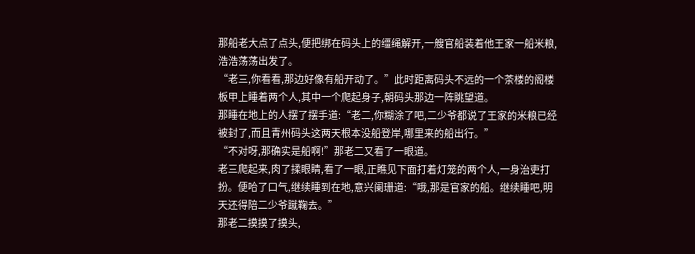那船老大点了点头,便把绑在码头上的缰绳解开,一艘官船装着他王家一船米粮,浩浩荡荡出发了。
“老三,你看看,那边好像有船开动了。”此时距离码头不远的一个茶楼的阁楼板甲上睡着两个人,其中一个爬起身子,朝码头那边一阵眺望道。
那睡在地上的人摆了摆手道:“老二,你糊涂了吧,二少爷都说了王家的米粮已经被封了,而且青州码头这两天根本没船登岸,哪里来的船出行。”
“不对呀,那确实是船啊!”那老二又看了一眼道。
老三爬起来,肉了揉眼睛,看了一眼,正瞧见下面打着灯笼的两个人,一身治吏打扮。便哈了口气,继续睡到在地,意兴阑珊道:“哦,那是官家的船。继续睡吧,明天还得陪二少爷蹴鞠去。”
那老二摸摸了摸头,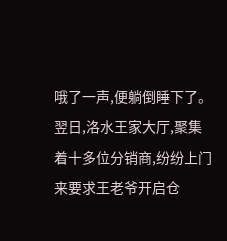哦了一声,便躺倒睡下了。
翌日,洛水王家大厅,聚集着十多位分销商,纷纷上门来要求王老爷开启仓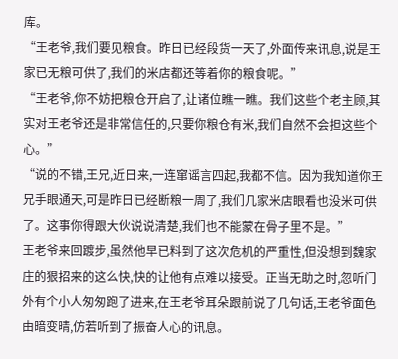库。
“王老爷,我们要见粮食。昨日已经段货一天了,外面传来讯息,说是王家已无粮可供了,我们的米店都还等着你的粮食呢。”
“王老爷,你不妨把粮仓开启了,让诸位瞧一瞧。我们这些个老主顾,其实对王老爷还是非常信任的,只要你粮仓有米,我们自然不会担这些个心。”
“说的不错,王兄,近日来,一连窜谣言四起,我都不信。因为我知道你王兄手眼通天,可是昨日已经断粮一周了,我们几家米店眼看也没米可供了。这事你得跟大伙说说清楚,我们也不能蒙在骨子里不是。”
王老爷来回踱步,虽然他早已料到了这次危机的严重性,但没想到魏家庄的狠招来的这么快,快的让他有点难以接受。正当无助之时,忽听门外有个小人匆匆跑了进来,在王老爷耳朵跟前说了几句话,王老爷面色由暗变晴,仿若听到了振奋人心的讯息。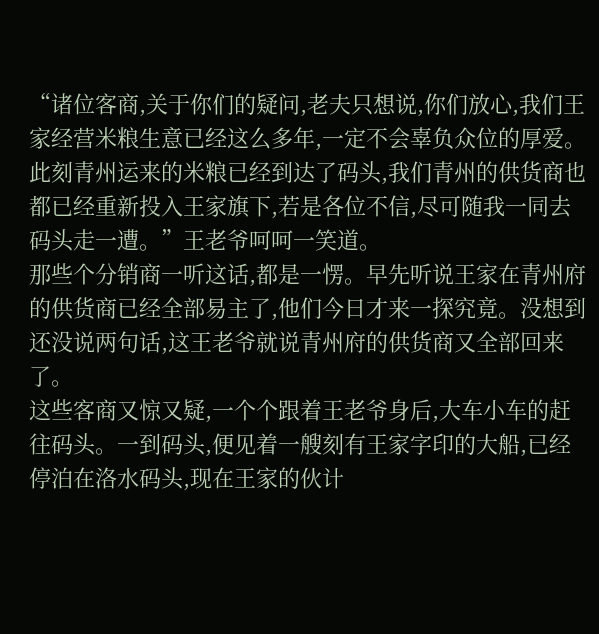“诸位客商,关于你们的疑问,老夫只想说,你们放心,我们王家经营米粮生意已经这么多年,一定不会辜负众位的厚爱。此刻青州运来的米粮已经到达了码头,我们青州的供货商也都已经重新投入王家旗下,若是各位不信,尽可随我一同去码头走一遭。”王老爷呵呵一笑道。
那些个分销商一听这话,都是一愣。早先听说王家在青州府的供货商已经全部易主了,他们今日才来一探究竟。没想到还没说两句话,这王老爷就说青州府的供货商又全部回来了。
这些客商又惊又疑,一个个跟着王老爷身后,大车小车的赶往码头。一到码头,便见着一艘刻有王家字印的大船,已经停泊在洛水码头,现在王家的伙计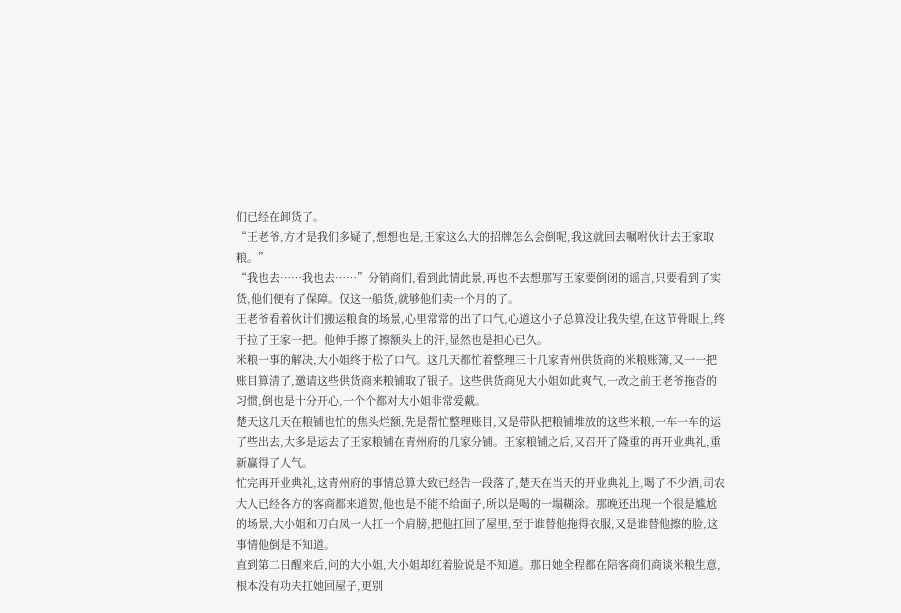们已经在卸货了。
“王老爷,方才是我们多疑了,想想也是,王家这么大的招牌怎么会倒呢,我这就回去嘱咐伙计去王家取粮。”
“我也去……我也去……”分销商们,看到此情此景,再也不去想那写王家要倒闭的谣言,只要看到了实货,他们便有了保障。仅这一船货,就够他们卖一个月的了。
王老爷看着伙计们搬运粮食的场景,心里常常的出了口气,心道这小子总算没让我失望,在这节骨眼上,终于拉了王家一把。他伸手擦了擦额头上的汗,显然也是担心已久。
米粮一事的解决,大小姐终于松了口气。这几天都忙着整理三十几家青州供货商的米粮账簿,又一一把账目算清了,邀请这些供货商来粮铺取了银子。这些供货商见大小姐如此爽气,一改之前王老爷拖沓的习惯,倒也是十分开心,一个个都对大小姐非常爱戴。
楚天这几天在粮铺也忙的焦头烂额,先是帮忙整理账目,又是带队把粮铺堆放的这些米粮,一车一车的运了些出去,大多是运去了王家粮铺在青州府的几家分铺。王家粮铺之后,又召开了隆重的再开业典礼,重新赢得了人气。
忙完再开业典礼,这青州府的事情总算大致已经告一段落了,楚天在当天的开业典礼上,喝了不少酒,司农大人已经各方的客商都来道贺,他也是不能不给面子,所以是喝的一塌糊涂。那晚还出现一个很是尴尬的场景,大小姐和刀白凤一人扛一个肩膀,把他扛回了屋里,至于谁替他拖得衣服,又是谁替他擦的脸,这事情他倒是不知道。
直到第二日醒来后,问的大小姐,大小姐却红着脸说是不知道。那日她全程都在陪客商们商谈米粮生意,根本没有功夫扛她回屋子,更别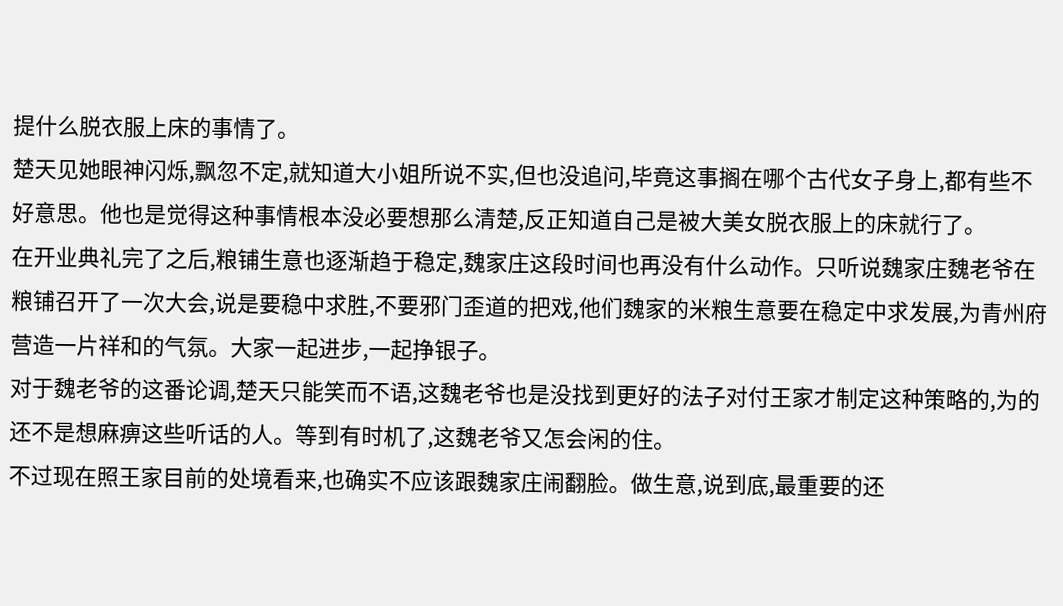提什么脱衣服上床的事情了。
楚天见她眼神闪烁,飘忽不定,就知道大小姐所说不实,但也没追问,毕竟这事搁在哪个古代女子身上,都有些不好意思。他也是觉得这种事情根本没必要想那么清楚,反正知道自己是被大美女脱衣服上的床就行了。
在开业典礼完了之后,粮铺生意也逐渐趋于稳定,魏家庄这段时间也再没有什么动作。只听说魏家庄魏老爷在粮铺召开了一次大会,说是要稳中求胜,不要邪门歪道的把戏,他们魏家的米粮生意要在稳定中求发展,为青州府营造一片祥和的气氛。大家一起进步,一起挣银子。
对于魏老爷的这番论调,楚天只能笑而不语,这魏老爷也是没找到更好的法子对付王家才制定这种策略的,为的还不是想麻痹这些听话的人。等到有时机了,这魏老爷又怎会闲的住。
不过现在照王家目前的处境看来,也确实不应该跟魏家庄闹翻脸。做生意,说到底,最重要的还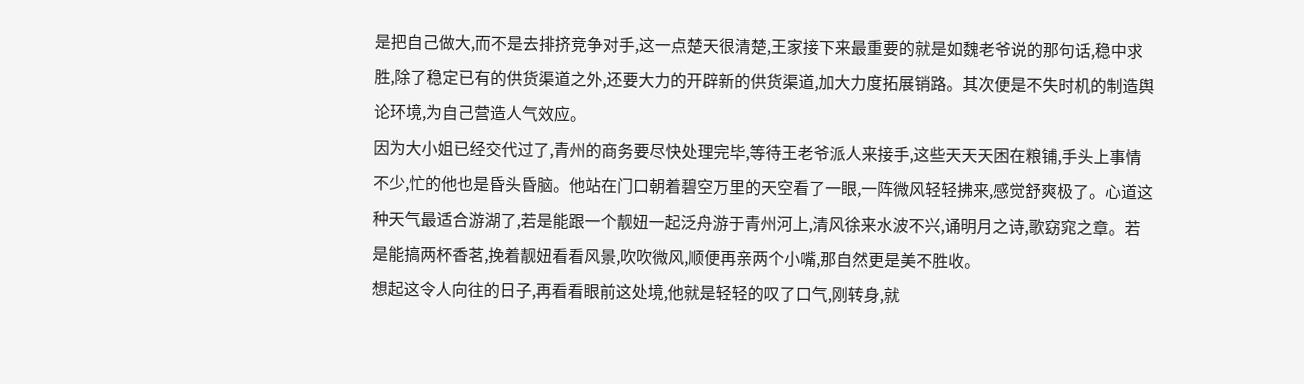是把自己做大,而不是去排挤竞争对手,这一点楚天很清楚,王家接下来最重要的就是如魏老爷说的那句话,稳中求胜,除了稳定已有的供货渠道之外,还要大力的开辟新的供货渠道,加大力度拓展销路。其次便是不失时机的制造舆论环境,为自己营造人气效应。
因为大小姐已经交代过了,青州的商务要尽快处理完毕,等待王老爷派人来接手,这些天天天困在粮铺,手头上事情不少,忙的他也是昏头昏脑。他站在门口朝着碧空万里的天空看了一眼,一阵微风轻轻拂来,感觉舒爽极了。心道这种天气最适合游湖了,若是能跟一个靓妞一起泛舟游于青州河上,清风徐来水波不兴,诵明月之诗,歌窈窕之章。若是能搞两杯香茗,挽着靓妞看看风景,吹吹微风,顺便再亲两个小嘴,那自然更是美不胜收。
想起这令人向往的日子,再看看眼前这处境,他就是轻轻的叹了口气,刚转身,就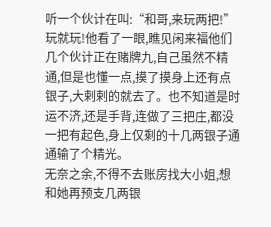听一个伙计在叫:“和哥,来玩两把!”
玩就玩!他看了一眼,瞧见闲来福他们几个伙计正在赌牌九,自己虽然不精通,但是也懂一点,摸了摸身上还有点银子,大剌剌的就去了。也不知道是时运不济,还是手背,连做了三把庄,都没一把有起色,身上仅剩的十几两银子通通输了个精光。
无奈之余,不得不去账房找大小姐,想和她再预支几两银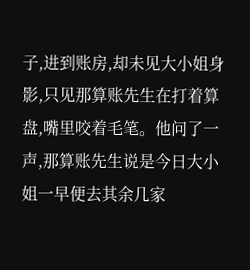子,进到账房,却未见大小姐身影,只见那算账先生在打着算盘,嘴里咬着毛笔。他问了一声,那算账先生说是今日大小姐一早便去其余几家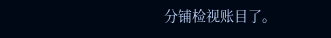分铺检视账目了。